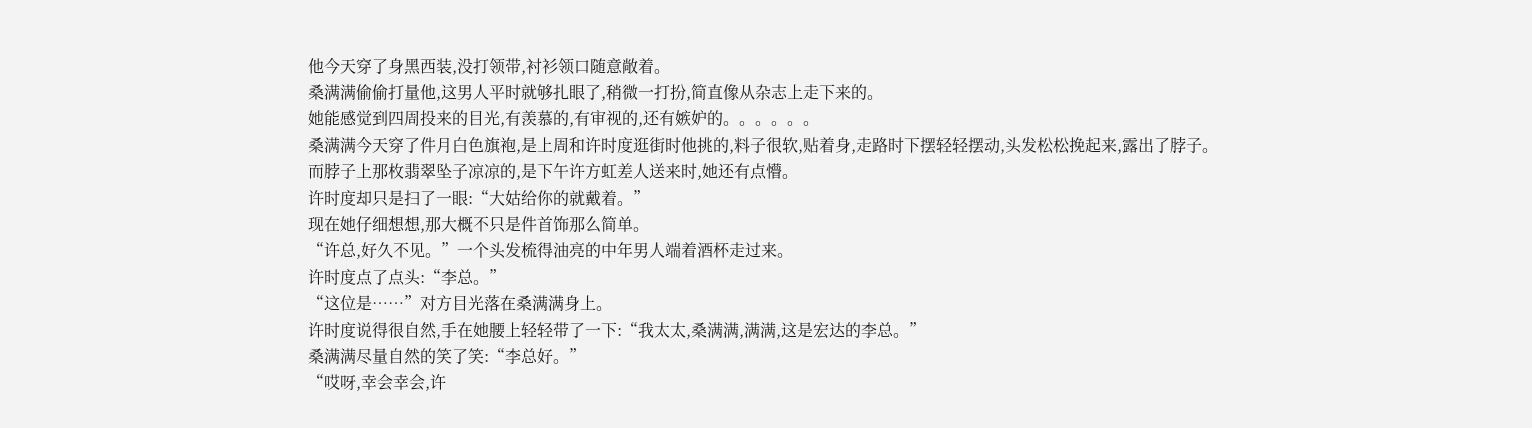他今天穿了身黑西装,没打领带,衬衫领口随意敞着。
桑满满偷偷打量他,这男人平时就够扎眼了,稍微一打扮,简直像从杂志上走下来的。
她能感觉到四周投来的目光,有羡慕的,有审视的,还有嫉妒的。。。。。。
桑满满今天穿了件月白色旗袍,是上周和许时度逛街时他挑的,料子很软,贴着身,走路时下摆轻轻摆动,头发松松挽起来,露出了脖子。
而脖子上那枚翡翠坠子凉凉的,是下午许方虹差人送来时,她还有点懵。
许时度却只是扫了一眼:“大姑给你的就戴着。”
现在她仔细想想,那大概不只是件首饰那么简单。
“许总,好久不见。”一个头发梳得油亮的中年男人端着酒杯走过来。
许时度点了点头:“李总。”
“这位是……”对方目光落在桑满满身上。
许时度说得很自然,手在她腰上轻轻带了一下:“我太太,桑满满,满满,这是宏达的李总。”
桑满满尽量自然的笑了笑:“李总好。”
“哎呀,幸会幸会,许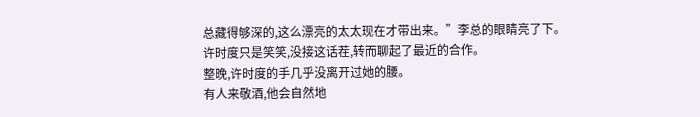总藏得够深的,这么漂亮的太太现在才带出来。”李总的眼睛亮了下。
许时度只是笑笑,没接这话茬,转而聊起了最近的合作。
整晚,许时度的手几乎没离开过她的腰。
有人来敬酒,他会自然地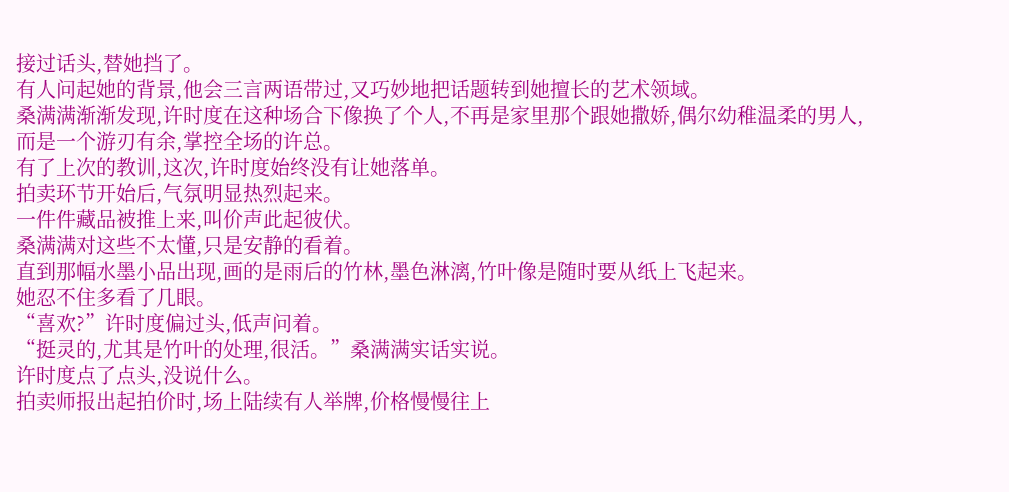接过话头,替她挡了。
有人问起她的背景,他会三言两语带过,又巧妙地把话题转到她擅长的艺术领域。
桑满满渐渐发现,许时度在这种场合下像换了个人,不再是家里那个跟她撒娇,偶尔幼稚温柔的男人,而是一个游刃有余,掌控全场的许总。
有了上次的教训,这次,许时度始终没有让她落单。
拍卖环节开始后,气氛明显热烈起来。
一件件藏品被推上来,叫价声此起彼伏。
桑满满对这些不太懂,只是安静的看着。
直到那幅水墨小品出现,画的是雨后的竹林,墨色淋漓,竹叶像是随时要从纸上飞起来。
她忍不住多看了几眼。
“喜欢?”许时度偏过头,低声问着。
“挺灵的,尤其是竹叶的处理,很活。”桑满满实话实说。
许时度点了点头,没说什么。
拍卖师报出起拍价时,场上陆续有人举牌,价格慢慢往上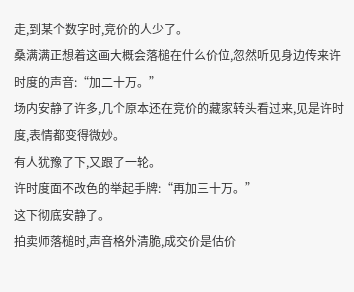走,到某个数字时,竞价的人少了。
桑满满正想着这画大概会落槌在什么价位,忽然听见身边传来许时度的声音:“加二十万。”
场内安静了许多,几个原本还在竞价的藏家转头看过来,见是许时度,表情都变得微妙。
有人犹豫了下,又跟了一轮。
许时度面不改色的举起手牌:“再加三十万。”
这下彻底安静了。
拍卖师落槌时,声音格外清脆,成交价是估价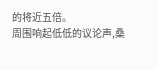的将近五倍。
周围响起低低的议论声,桑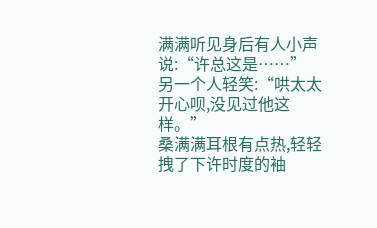满满听见身后有人小声说:“许总这是……”
另一个人轻笑:“哄太太开心呗,没见过他这样。”
桑满满耳根有点热,轻轻拽了下许时度的袖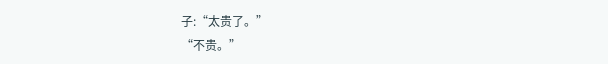子:“太贵了。”
“不贵。”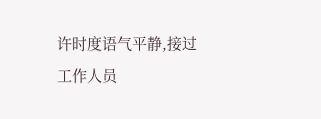许时度语气平静,接过工作人员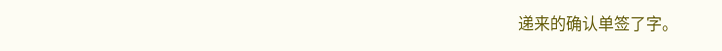递来的确认单签了字。